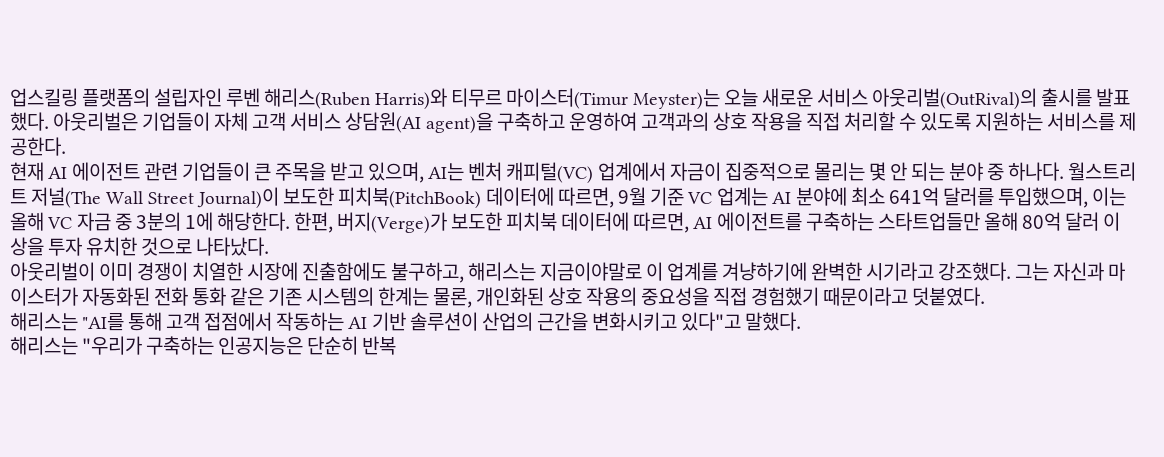업스킬링 플랫폼의 설립자인 루벤 해리스(Ruben Harris)와 티무르 마이스터(Timur Meyster)는 오늘 새로운 서비스 아웃리벌(OutRival)의 출시를 발표했다. 아웃리벌은 기업들이 자체 고객 서비스 상담원(AI agent)을 구축하고 운영하여 고객과의 상호 작용을 직접 처리할 수 있도록 지원하는 서비스를 제공한다.
현재 AI 에이전트 관련 기업들이 큰 주목을 받고 있으며, AI는 벤처 캐피털(VC) 업계에서 자금이 집중적으로 몰리는 몇 안 되는 분야 중 하나다. 월스트리트 저널(The Wall Street Journal)이 보도한 피치북(PitchBook) 데이터에 따르면, 9월 기준 VC 업계는 AI 분야에 최소 641억 달러를 투입했으며, 이는 올해 VC 자금 중 3분의 1에 해당한다. 한편, 버지(Verge)가 보도한 피치북 데이터에 따르면, AI 에이전트를 구축하는 스타트업들만 올해 80억 달러 이상을 투자 유치한 것으로 나타났다.
아웃리벌이 이미 경쟁이 치열한 시장에 진출함에도 불구하고, 해리스는 지금이야말로 이 업계를 겨냥하기에 완벽한 시기라고 강조했다. 그는 자신과 마이스터가 자동화된 전화 통화 같은 기존 시스템의 한계는 물론, 개인화된 상호 작용의 중요성을 직접 경험했기 때문이라고 덧붙였다.
해리스는 "AI를 통해 고객 접점에서 작동하는 AI 기반 솔루션이 산업의 근간을 변화시키고 있다"고 말했다.
해리스는 "우리가 구축하는 인공지능은 단순히 반복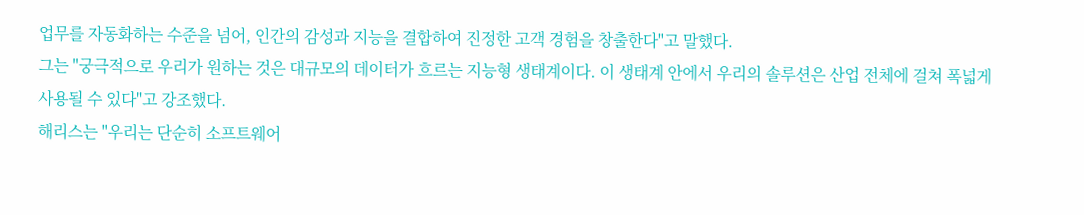업무를 자동화하는 수준을 넘어, 인간의 감성과 지능을 결합하여 진정한 고객 경험을 창출한다"고 말했다.
그는 "궁극적으로 우리가 원하는 것은 대규모의 데이터가 흐르는 지능형 생태계이다. 이 생태계 안에서 우리의 솔루션은 산업 전체에 걸쳐 폭넓게 사용될 수 있다"고 강조했다.
해리스는 "우리는 단순히 소프트웨어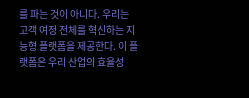를 파는 것이 아니다. 우리는 고객 여정 전체를 혁신하는 지능형 플랫폼을 제공한다. 이 플랫폼은 우리 산업의 효율성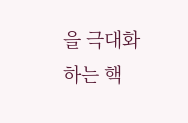을 극대화하는 핵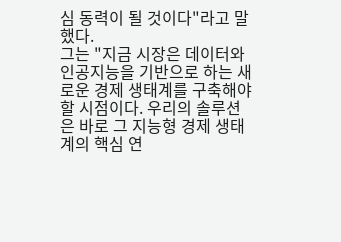심 동력이 될 것이다"라고 말했다.
그는 "지금 시장은 데이터와 인공지능을 기반으로 하는 새로운 경제 생태계를 구축해야 할 시점이다. 우리의 솔루션은 바로 그 지능형 경제 생태계의 핵심 연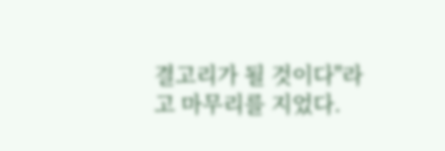결고리가 될 것이다"라고 마무리를 지었다.